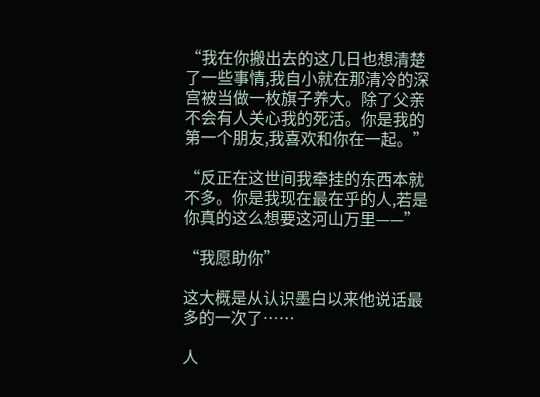“我在你搬出去的这几日也想清楚了一些事情,我自小就在那清冷的深宫被当做一枚旗子养大。除了父亲不会有人关心我的死活。你是我的第一个朋友,我喜欢和你在一起。”

“反正在这世间我牵挂的东西本就不多。你是我现在最在乎的人,若是你真的这么想要这河山万里——”

“我愿助你”

这大概是从认识墨白以来他说话最多的一次了……

人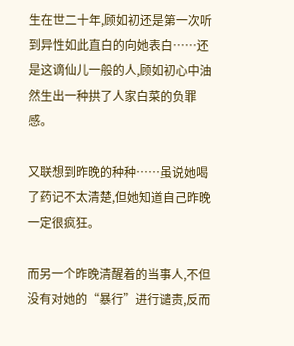生在世二十年,顾如初还是第一次听到异性如此直白的向她表白……还是这谪仙儿一般的人,顾如初心中油然生出一种拱了人家白菜的负罪感。

又联想到昨晚的种种……虽说她喝了药记不太清楚,但她知道自己昨晚一定很疯狂。

而另一个昨晚清醒着的当事人,不但没有对她的“暴行”进行谴责,反而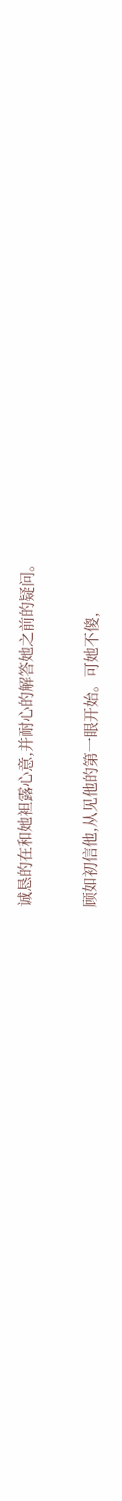诚恳的在和她袒露心意,并耐心的解答她之前的疑问。

顾如初信他,从见他的第一眼开始。可她不傻,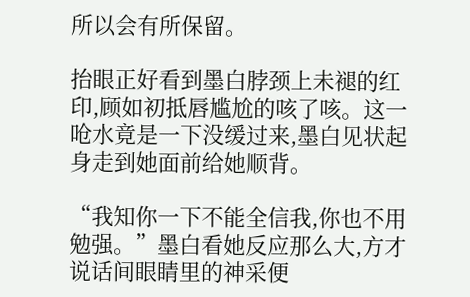所以会有所保留。

抬眼正好看到墨白脖颈上未褪的红印,顾如初抵唇尴尬的咳了咳。这一呛水竟是一下没缓过来,墨白见状起身走到她面前给她顺背。

“我知你一下不能全信我,你也不用勉强。”墨白看她反应那么大,方才说话间眼睛里的神采便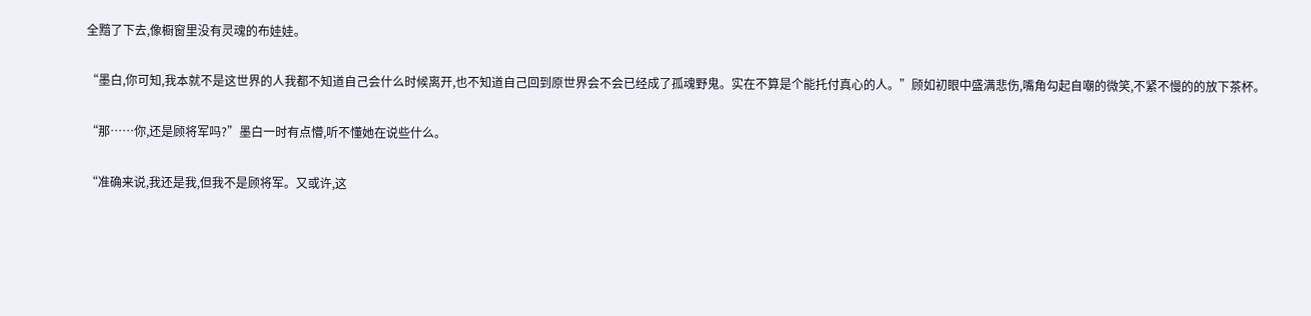全黯了下去,像橱窗里没有灵魂的布娃娃。

“墨白,你可知,我本就不是这世界的人我都不知道自己会什么时候离开,也不知道自己回到原世界会不会已经成了孤魂野鬼。实在不算是个能托付真心的人。”顾如初眼中盛满悲伤,嘴角勾起自嘲的微笑,不紧不慢的的放下茶杯。

“那……你,还是顾将军吗?”墨白一时有点懵,听不懂她在说些什么。

“准确来说,我还是我,但我不是顾将军。又或许,这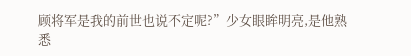顾将军是我的前世也说不定呢?”少女眼眸明亮,是他熟悉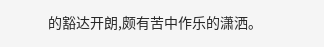的豁达开朗,颇有苦中作乐的潇洒。